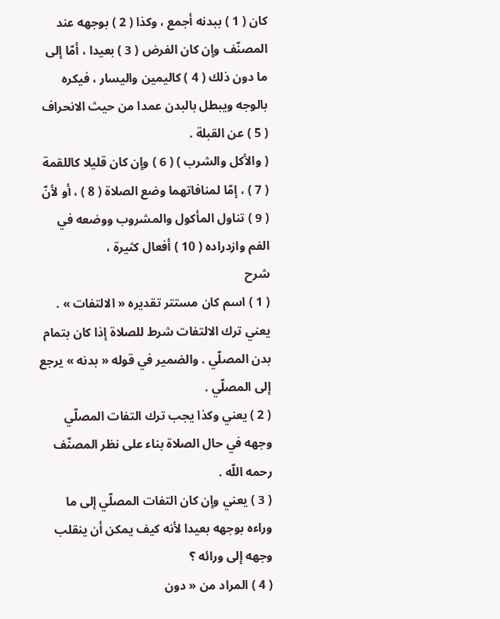كان ( 1 ) ببدنه أجمع ، وكذا ( 2 ) بوجهه عند المصنّف وإن كان الفرض ( 3 ) بعيدا ، أمّا إلى ما دون ذلك ( 4 ) كاليمين واليسار ، فيكره بالوجه ويبطل بالبدن عمدا من حيث الانحراف ( 5 ) عن القبلة .
( والأكل والشرب ) ( 6 ) وإن كان قليلا كاللقمة ( 7 ) ، إمّا لمنافاتهما وضع الصلاة ( 8 ) ، أو لأنّ ( 9 ) تناول المأكول والمشروب ووضعه في الفم وازدراده ( 10 ) أفعال كثيرة ،
شرح
( 1 ) اسم كان مستتر تقديره « الالتفات » . يعني ترك الالتفات شرط للصلاة إذا كان بتمام بدن المصلّي . والضمير في قوله « بدنه » يرجع إلى المصلّي .
( 2 ) يعني وكذا يجب ترك التفات المصلّي وجهه في حال الصلاة بناء على نظر المصنّف رحمه اللّه .
( 3 ) يعني وإن كان التفات المصلّي إلى ما وراءه بوجهه بعيدا لأنه كيف يمكن أن ينقلب وجهه إلى ورائه ؟
( 4 ) المراد من « دون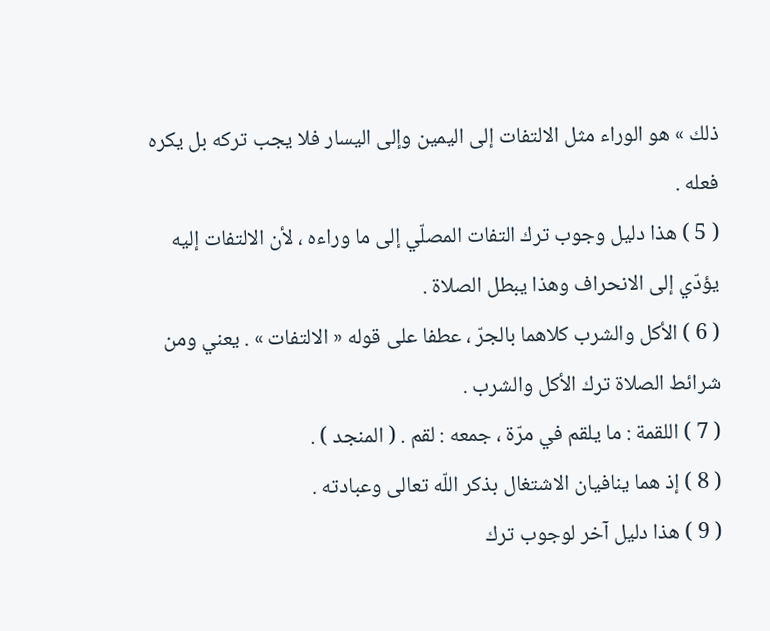ذلك » هو الوراء مثل الالتفات إلى اليمين وإلى اليسار فلا يجب تركه بل يكره فعله .
( 5 ) هذا دليل وجوب ترك التفات المصلّي إلى ما وراءه ، لأن الالتفات إليه يؤدّي إلى الانحراف وهذا يبطل الصلاة .
( 6 ) الأكل والشرب كلاهما بالجرّ ، عطفا على قوله « الالتفات » . يعني ومن شرائط الصلاة ترك الأكل والشرب .
( 7 ) اللقمة : ما يلقم في مرّة ، جمعه : لقم . ( المنجد ) .
( 8 ) إذ هما ينافيان الاشتغال بذكر اللّه تعالى وعبادته .
( 9 ) هذا دليل آخر لوجوب ترك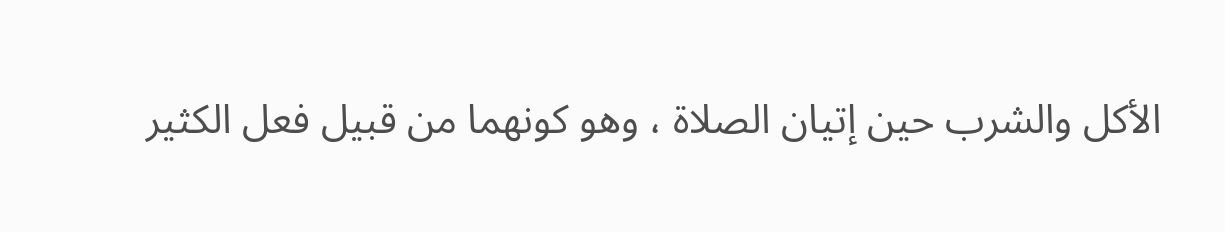الأكل والشرب حين إتيان الصلاة ، وهو كونهما من قبيل فعل الكثير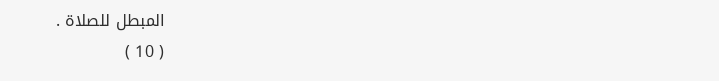المبطل للصلاة .
( 10 )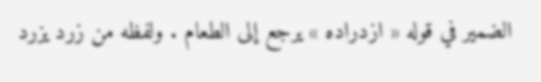الضمير في قوله « ازدراده » يرجع إلى الطعام . ولفظه من زرد يزرد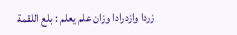زردا وازدرادا وزان علم يعلم : بلع اللقمة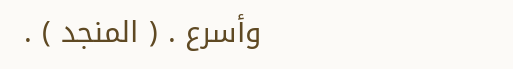وأسرع . ( المنجد ) .